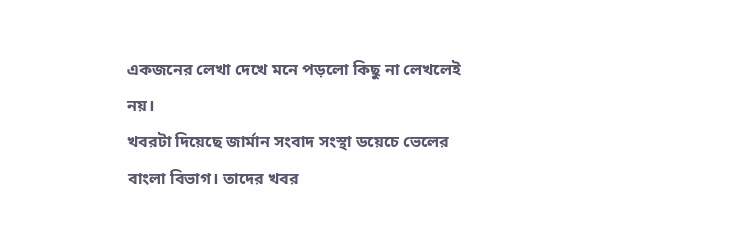একজনের লেখা দেখে মনে পড়লো কিছু না লেখলেই নয়।
খবরটা দিয়েছে জার্মান সংবাদ সংস্থা ডয়েচে ভেলের বাংলা বিভাগ। তাদের খবর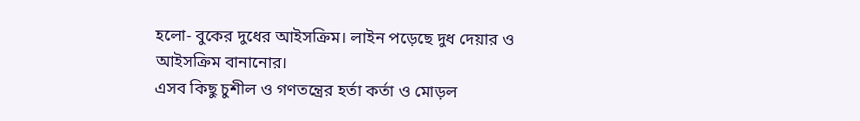হলো- বুকের দুধের আইসক্রিম। লাইন পড়েছে দুধ দেয়ার ও আইসক্রিম বানানোর।
এসব কিছু চুশীল ও গণতন্ত্রের হর্তা কর্তা ও মোড়ল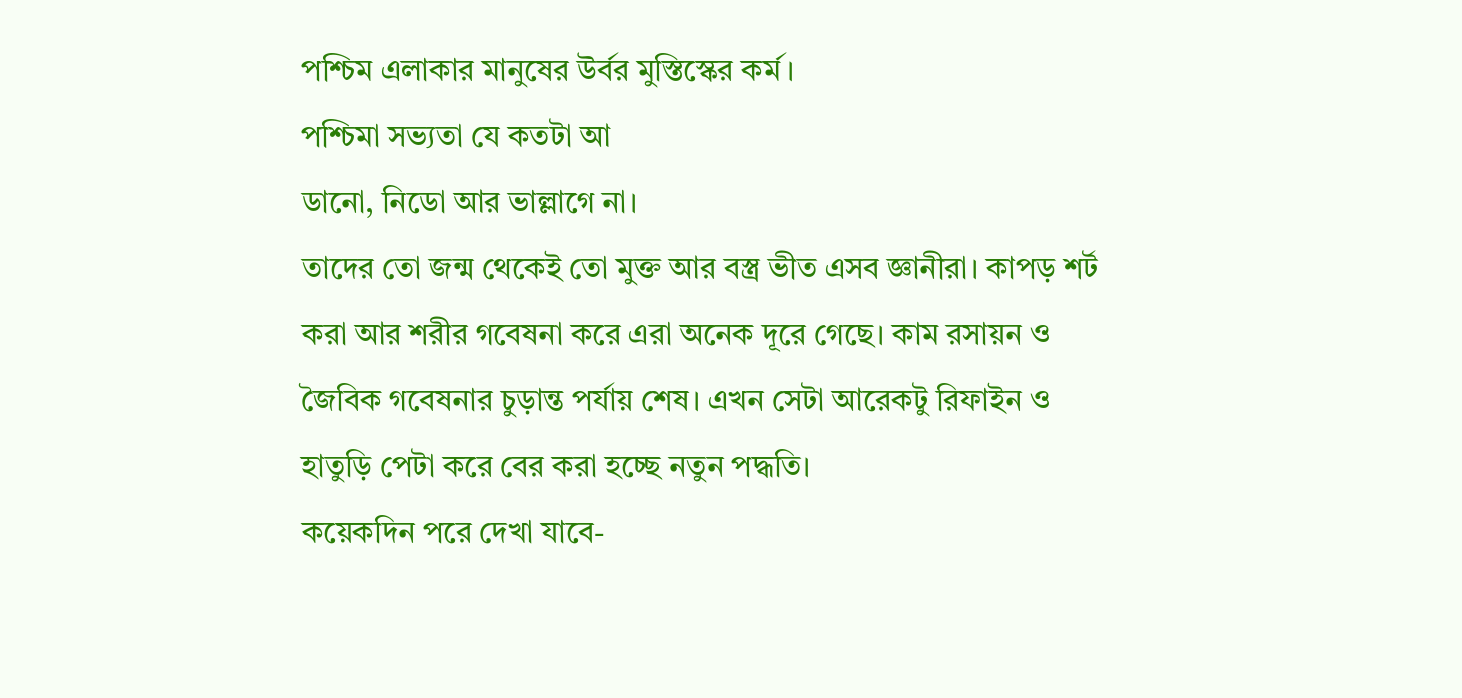পশ্চিম এলাকার মানুষের উর্বর মুস্তিস্কের কর্ম।
পশ্চিমা সভ্যতা যে কতটা আ
ডানো, নিডো আর ভাল্লাগে না।
তাদের তো জন্ম থেকেই তো মুক্ত আর বস্ত্র ভীত এসব জ্ঞানীরা। কাপড় শর্ট করা আর শরীর গবেষনা করে এরা অনেক দূরে গেছে। কাম রসায়ন ও জৈবিক গবেষনার চুড়ান্ত পর্যায় শেষ। এখন সেটা আরেকটু রিফাইন ও হাতুড়ি পেটা করে বের করা হচ্ছে নতুন পদ্ধতি।
কয়েকদিন পরে দেখা যাবে-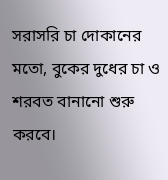সরাসরি চা দোকানের মতো, বুকের দুধের চা ও শরবত বানানো শুরু করবে।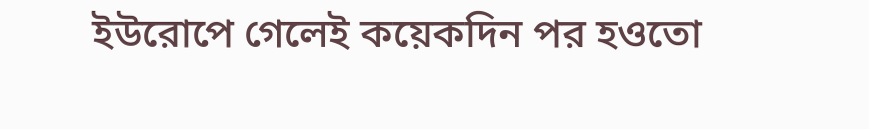ইউরোপে গেলেই কয়েকদিন পর হওতো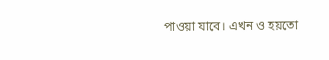পাওয়া যাবে। এখন ও হয়তো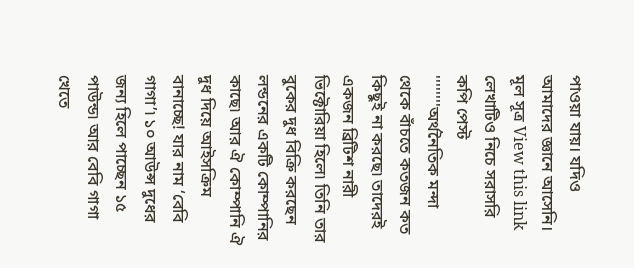পাওয়া যায়। যদিও আমাদের জ্ঞানে আসেনি।
মূল সূত্র View this link
লেখাটিও নিচে সরাসরি কপি পেস্ট
''''''''অর্থনৈতিক মন্দা থেকে বাঁচতে কতজন কত কিছুই না করছে৷ তাদেরই একজন ব্রিটিশ নারী ভিক্টোরিয়া হিলে৷ তিনি তার বুকের দুধ বিক্রি করছেন লন্ডনের একটি কোম্পানির কাছে৷ আর ঐ কোম্পানি ঐ দুধ দিয়ে আইসক্রিম বানাচ্ছে! যার নাম ‘বেবি গাগা’৷ ১০ আউন্স দুধের জন্য হিলে পাচ্ছেন ১৫ পাউন্ড৷ আর বেবি গাগা খেতে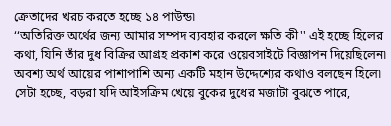ক্রেতাদের খরচ করতে হচ্ছে ১৪ পাউন্ড৷
‘‘অতিরিক্ত অর্থের জন্য আমার সম্পদ ব্যবহার করলে ক্ষতি কী'' এই হচ্ছে হিলের কথা, যিনি তাঁর দুধ বিক্রির আগ্রহ প্রকাশ করে ওয়েবসাইটে বিজ্ঞাপন দিয়েছিলেন৷
অবশ্য অর্থ আয়ের পাশাপাশি অন্য একটি মহান উদ্দেশ্যের কথাও বলছেন হিলে৷ সেটা হচ্ছে, বড়রা যদি আইসক্রিম খেয়ে বুকের দুধের মজাটা বুঝতে পারে,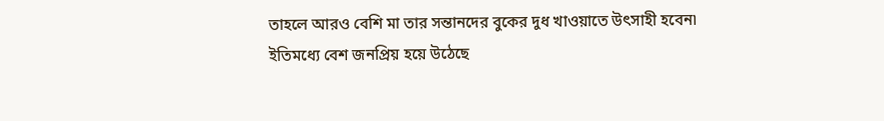তাহলে আরও বেশি মা তার সন্তানদের বুকের দুধ খাওয়াতে উৎসাহী হবেন৷
ইতিমধ্যে বেশ জনপ্রিয় হয়ে উঠেছে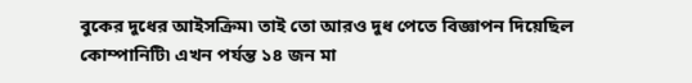বুকের দুধের আইসক্রিম৷ তাই তো আরও দুধ পেতে বিজ্ঞাপন দিয়েছিল কোম্পানিটি৷ এখন পর্যন্ত ১৪ জন মা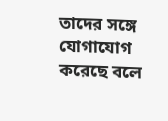তাদের সঙ্গে যোগাযোগ করেছে বলে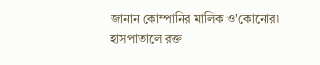জানান কোম্পানির মালিক ও'কোনোর৷
হাসপাতালে রক্ত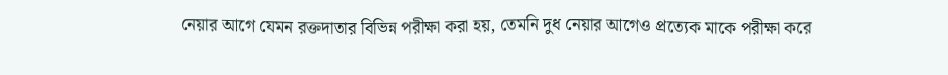নেয়ার আগে যেমন রক্তদাতার বিভিন্ন পরীক্ষা করা হয়, তেমনি দুধ নেয়ার আগেও প্রত্যেক মাকে পরীক্ষা করে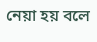নেয়া হয় বলে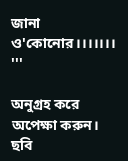জানা ও'কোনোর।।।।।।। '''

অনুগ্রহ করে অপেক্ষা করুন। ছবি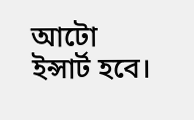আটো ইন্সার্ট হবে।